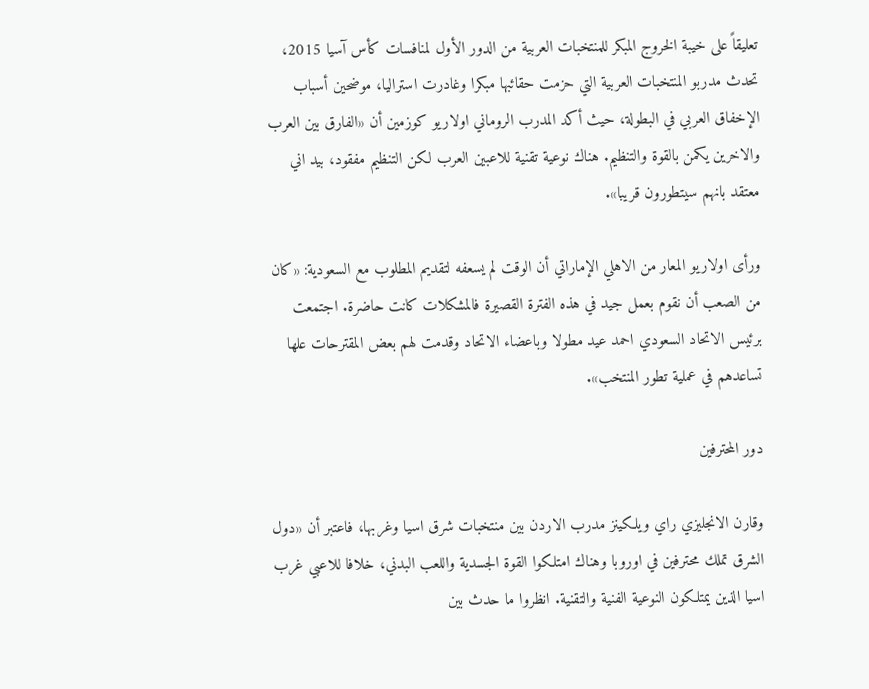تعليقاً على خيبة الخروج المبكر للمنتخبات العربية من الدور الأول لمنافسات كأس آسيا 2015، تحدث مدربو المنتخبات العربية التي حزمت حقائبها مبكرا وغادرت استراليا، موضحين أسباب الإخفاق العربي في البطولة، حيث أكد المدرب الروماني اولاريو كوزمين أن «الفارق بين العرب والاخرين يكمن بالقوة والتنظيم. هناك نوعية تقنية للاعبين العرب لكن التنظيم مفقود، بيد اني معتقد بانهم سيتطورون قريبا».

ورأى اولاريو المعار من الاهلي الإماراتي أن الوقت لم يسعفه لتقديم المطلوب مع السعودية: «كان من الصعب أن نقوم بعمل جيد في هذه الفترة القصيرة فالمشكلات كانت حاضرة. اجتمعت برئيس الاتحاد السعودي احمد عيد مطولا وباعضاء الاتحاد وقدمت لهم بعض المقترحات علها تساعدهم في عملية تطور المنتخب».

دور المحترفين

وقارن الانجليزي راي ويلكينز مدرب الاردن بين منتخبات شرق اسيا وغربها، فاعتبر أن «دول الشرق تملك محترفين في اوروبا وهناك امتلكوا القوة الجسدية واللعب البدني، خلافا للاعبي غرب اسيا الذين يمتلكون النوعية الفنية والتقنية. انظروا ما حدث بين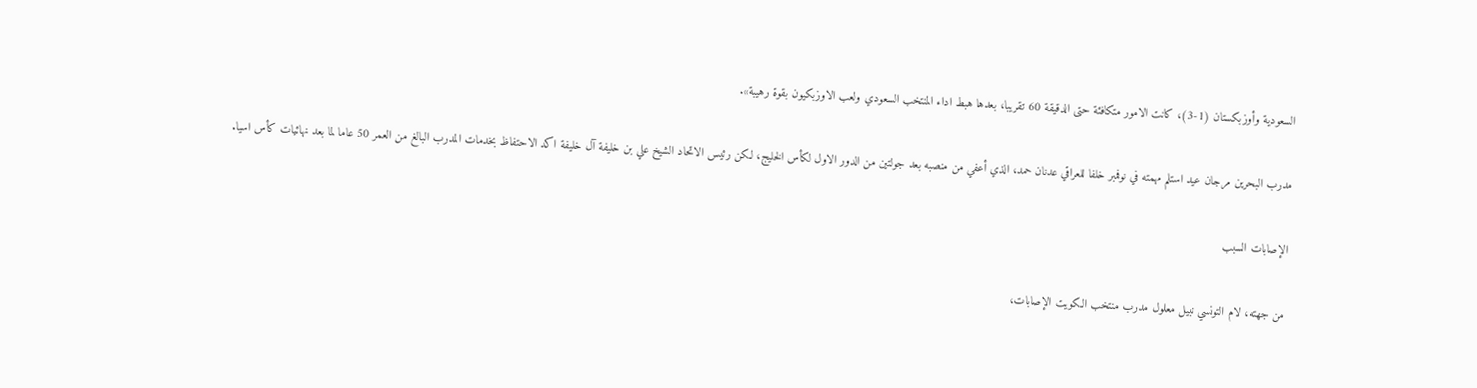السعودية وأوزبكستان (1-3)، كانت الامور متكافئة حتى الدقيقة 60 تقريبا، بعدها هبط اداء المنتخب السعودي ولعب الاوزبكيون بقوة رهيبة».

مدرب البحرين مرجان عيد استلم مهمته في نوفمبر خلفا للعراقي عدنان حمد، الذي أعفي من منصبه بعد جولتين من الدور الاول لكأس الخليج، لكن رئيس الاتحاد الشيخ علي بن خليفة آل خليفة اكد الاحتفاظ بخدمات المدرب البالغ من العمر 50 عاما لما بعد نهائيات كأس اسيا.

الإصابات السبب

من جهته، لام التونسي نبيل معلول مدرب منتخب الكويت الإصابات،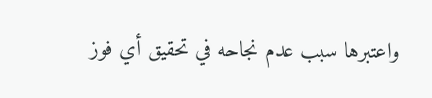واعتبرها سبب عدم نجاحه في تحقيق أي فوز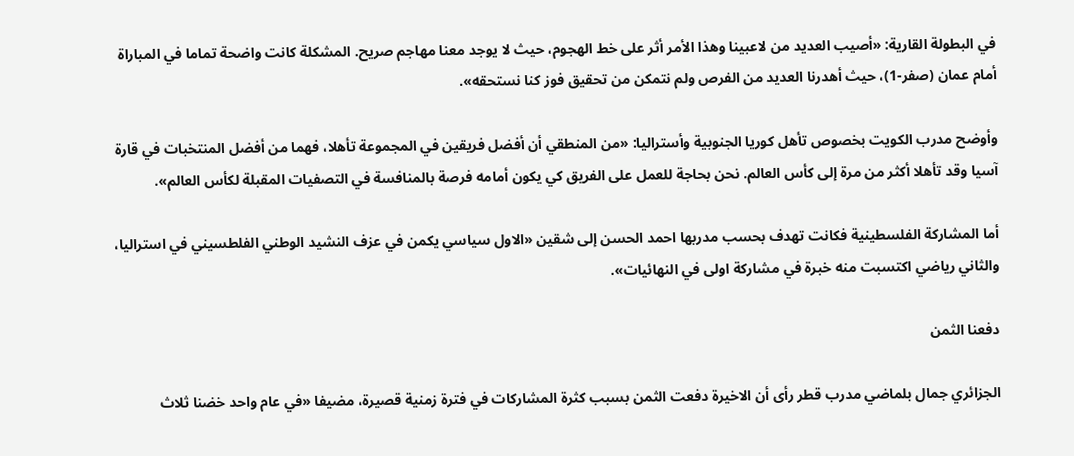في البطولة القارية: «أصيب العديد من لاعبينا وهذا الأمر أثر على خط الهجوم، حيث لا يوجد معنا مهاجم صريح. المشكلة كانت واضحة تماما في المباراة أمام عمان (صفر-1)، حيث أهدرنا العديد من الفرص ولم نتمكن من تحقيق فوز كنا نستحقه».

وأوضح مدرب الكويت بخصوص تأهل كوريا الجنوبية وأستراليا: «من المنطقي أن أفضل فريقين في المجموعة تأهلا، فهما من أفضل المنتخبات في قارة آسيا وقد تأهلا أكثر من مرة إلى كأس العالم. نحن بحاجة للعمل على الفريق كي يكون أمامه فرصة بالمنافسة في التصفيات المقبلة لكأس العالم».

أما المشاركة الفلسطينية فكانت تهدف بحسب مدربها احمد الحسن إلى شقين «الاول سياسي يكمن في عزف النشيد الوطني الفلطسيني في استراليا، والثاني رياضي اكتسبت منه خبرة في مشاركة اولى في النهائيات».

دفعنا الثمن

الجزائري جمال بلماضي مدرب قطر رأى أن الاخيرة دفعت الثمن بسبب كثرة المشاركات في فترة زمنية قصيرة، مضيفا «في عام واحد خضنا ثلاث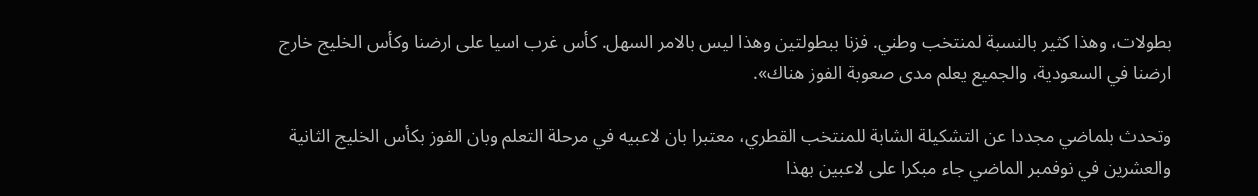بطولات، وهذا كثير بالنسبة لمنتخب وطني. فزنا ببطولتين وهذا ليس بالامر السهل. كأس غرب اسيا على ارضنا وكأس الخليج خارج ارضنا في السعودية، والجميع يعلم مدى صعوبة الفوز هناك».

وتحدث بلماضي مجددا عن التشكيلة الشابة للمنتخب القطري، معتبرا بان لاعبيه في مرحلة التعلم وبان الفوز بكأس الخليج الثانية والعشرين في نوفمبر الماضي جاء مبكرا على لاعبين بهذا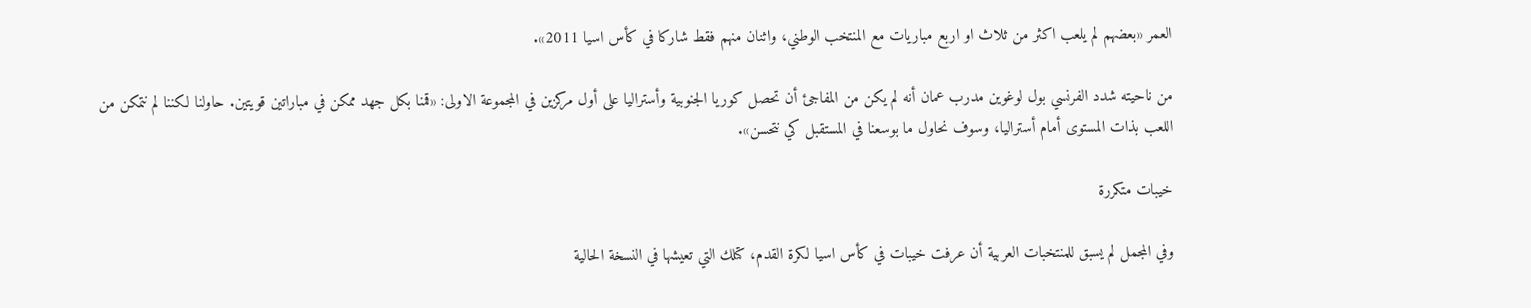العمر «بعضهم لم يلعب اكثر من ثلاث او اربع مباريات مع المنتخب الوطني، واثنان منهم فقط شاركا في كأس اسيا 2011».

من ناحيته شدد الفرنسي بول لوغوين مدرب عمان أنه لم يكن من المفاجئ أن تحصل كوريا الجنوبية وأستراليا على أول مركزين في المجموعة الاولى: «قمنا بكل جهد ممكن في مباراتين قويتين. حاولنا لكننا لم نتمكن من اللعب بذات المستوى أمام أستراليا، وسوف نحاول ما بوسعنا في المستقبل كي نتحسن».

خيبات متكررة

وفي المجمل لم يسبق للمنتخبات العربية أن عرفت خيبات في كأس اسيا لكرة القدم، كتلك التي تعيشها في النسخة الحالية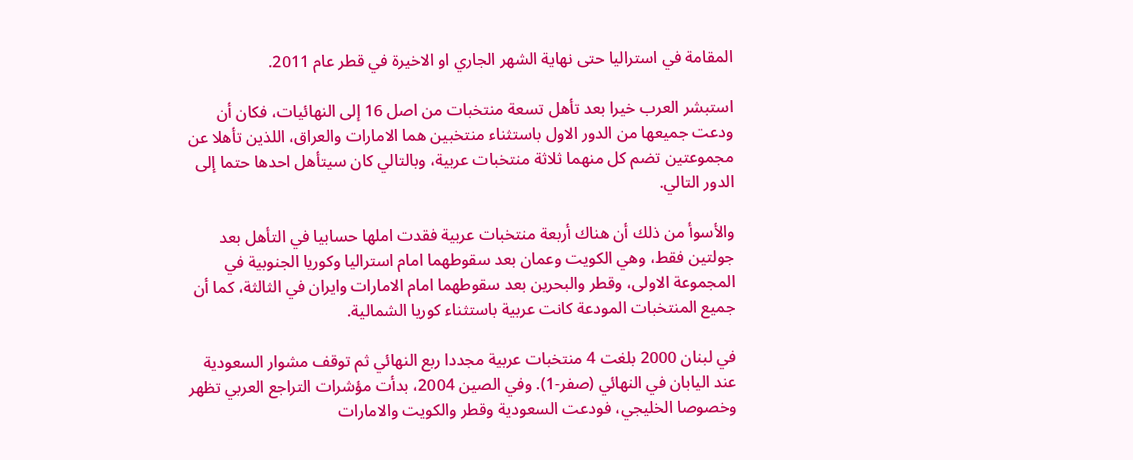المقامة في استراليا حتى نهاية الشهر الجاري او الاخيرة في قطر عام 2011.

استبشر العرب خيرا بعد تأهل تسعة منتخبات من اصل 16 إلى النهائيات، فكان أن ودعت جميعها من الدور الاول باستثناء منتخبين هما الامارات والعراق، اللذين تأهلا عن مجموعتين تضم كل منهما ثلاثة منتخبات عربية، وبالتالي كان سيتأهل احدها حتما إلى الدور التالي.

والأسوأ من ذلك أن هناك أربعة منتخبات عربية فقدت املها حسابيا في التأهل بعد جولتين فقط، وهي الكويت وعمان بعد سقوطهما امام استراليا وكوريا الجنوبية في المجموعة الاولى، وقطر والبحرين بعد سقوطهما امام الامارات وايران في الثالثة، كما أن جميع المنتخبات المودعة كانت عربية باستثناء كوريا الشمالية.

في لبنان 2000 بلغت 4 منتخبات عربية مجددا ربع النهائي ثم توقف مشوار السعودية عند اليابان في النهائي (صفر-1). وفي الصين 2004، بدأت مؤشرات التراجع العربي تظهر وخصوصا الخليجي، فودعت السعودية وقطر والكويت والامارات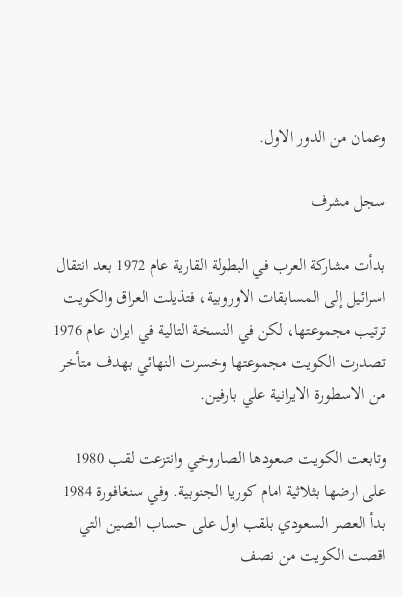وعمان من الدور الاول.

سجل مشرف

بدأت مشاركة العرب في البطولة القارية عام 1972 بعد انتقال اسرائيل إلى المسابقات الاوروبية، فتذيلت العراق والكويت ترتيب مجموعتها، لكن في النسخة التالية في ايران عام 1976 تصدرت الكويت مجموعتها وخسرت النهائي بهدف متأخر من الاسطورة الايرانية علي بارفين.

وتابعت الكويت صعودها الصاروخي وانتزعت لقب 1980 على ارضها بثلاثية امام كوريا الجنوبية. وفي سنغافورة 1984 بدأ العصر السعودي بلقب اول على حساب الصين التي اقصت الكويت من نصف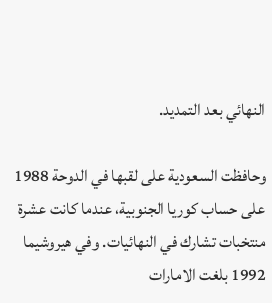النهائي بعد التمديد.

وحافظت السعودية على لقبها في الدوحة 1988 على حساب كوريا الجنوبية، عندما كانت عشرة منتخبات تشارك في النهائيات. وفي هيروشيما 1992 بلغت الامارات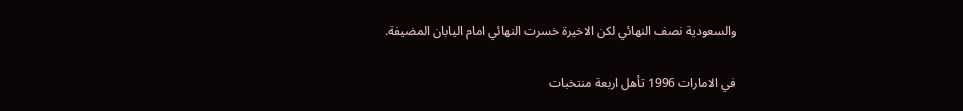والسعودية نصف النهائي لكن الاخيرة خسرت النهائي امام اليابان المضيفة.

في الامارات 1996 تأهل اربعة منتخبات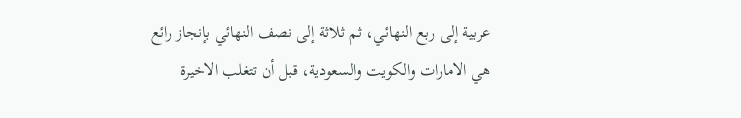عربية إلى ربع النهائي، ثم ثلاثة إلى نصف النهائي بإنجاز رائع هي الامارات والكويت والسعودية، قبل أن تتغلب الاخيرة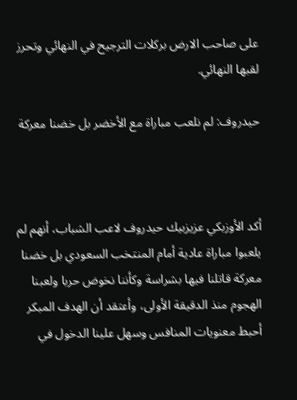على صاحب الارض بركلات الترجيح في النهائي وتحرز لقبها النهائي.

حيدروف: لم نلعب مباراة مع الأخضر بل خضنا معركة



أكد الأوزبكي عزيزبيك حيدروف لاعب الشباب، أنهم لم يلعبوا مباراة عادية أمام المنتخب السعودي بل خضنا معركة قاتلنا فيها بشراسة وكأننا نخوض حربا ولعبنا الهجوم منذ الدقيقة الأولى، وأعتقد أن الهدف المبكر أحبط معنويات المنافس وسهل علينا الدخول في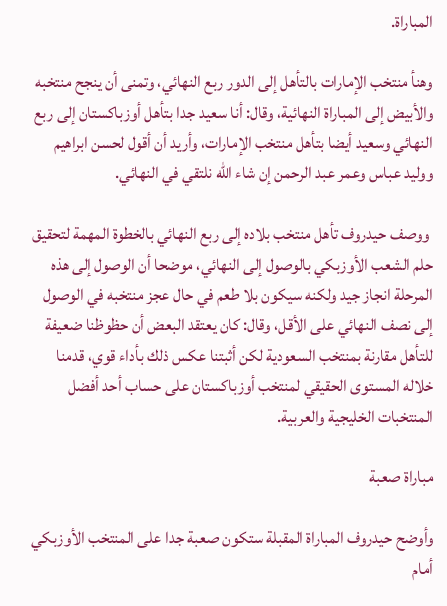المباراة.

وهنأ منتخب الإمارات بالتأهل إلى الدور ربع النهائي، وتمنى أن ينجح منتخبه والأبيض إلى المباراة النهائية، وقال: أنا سعيد جدا بتأهل أوزباكستان إلى ربع النهائي وسعيد أيضا بتأهل منتخب الإمارات، وأريد أن أقول لحسن ابراهيم ووليد عباس وعمر عبد الرحمن إن شاء الله نلتقي في النهائي.

 ووصف حيدروف تأهل منتخب بلاده إلى ربع النهائي بالخطوة المهمة لتحقيق حلم الشعب الأوزبكي بالوصول إلى النهائي، موضحا أن الوصول إلى هذه المرحلة انجاز جيد ولكنه سيكون بلا طعم في حال عجز منتخبه في الوصول إلى نصف النهائي على الأقل، وقال: كان يعتقد البعض أن حظوظنا ضعيفة للتأهل مقارنة بمنتخب السعودية لكن أثبتنا عكس ذلك بأداء قوي، قدمنا خلاله المستوى الحقيقي لمنتخب أوزباكستان على حساب أحد أفضل المنتخبات الخليجية والعربية.

مباراة صعبة

وأوضح حيدروف المباراة المقبلة ستكون صعبة جدا على المنتخب الأوزبكي أمام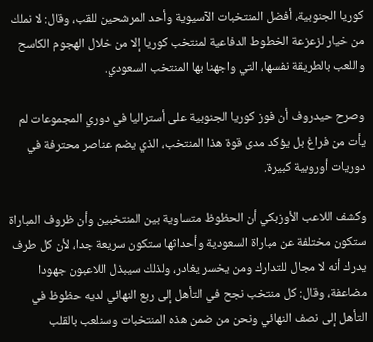كوريا الجنوبية، أفضل المنتخبات الآسيوية وأحد المرشحين للقب، وقال: لا نملك من خيار لزعزعة الخطوط الدفاعية لمنتخب كوريا إلا من خلال الهجوم الكاسح واللعب بالطريقة نفسها، التي واجهنا بها المنتخب السعودي.

وصرح حيدروف أن فوز كوريا الجنوبية على أستراليا في دوري المجموعات لم يأت من فراغ بل يؤكد مدى قوة هذا المنتخب، الذي يضم عناصر محترفة في دوريات أوروبية كبيرة.

وكشف اللاعب الأوزبكي أن الحظوظ متساوية بين المنتخبين وأن ظروف المباراة ستكون مختلفة عن مباراة السعودية وأحداثها ستكون سريعة جدا، لأن كل طرف يدرك أنه لا مجال للتدارك ومن يخسر يغادر، ولذلك سيبذل اللاعبون جهودا مضاعفة، وقال: كل منتخب نجح في التأهل إلى ربع النهائي لديه حظوظ في التأهل إلى نصف النهائي ونحن من ضمن هذه المنتخبات وسنلعب بالقلب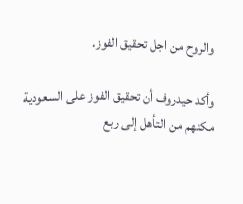والروح من اجل تحقيق الفوز.

وأكد حيدروف أن تحقيق الفوز على السعودية مكنهم من التأهل إلى ربع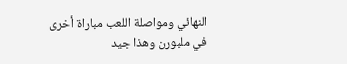النهائي ومواصلة اللعب مباراة أخرى في ملبورن وهذا جيد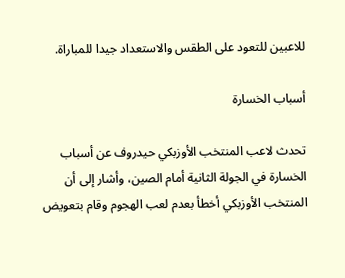للاعبين للتعود على الطقس والاستعداد جيدا للمباراة.

أسباب الخسارة

تحدث لاعب المنتخب الأوزبكي حيدروف عن أسباب الخسارة في الجولة الثانية أمام الصين، وأشار إلى أن المنتخب الأوزبكي أخطأ بعدم لعب الهجوم وقام بتعويض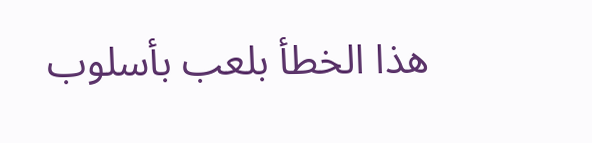هذا الخطأ بلعب بأسلوب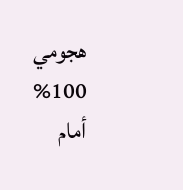هجومي 100% أمام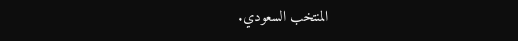المنتخب السعودي.